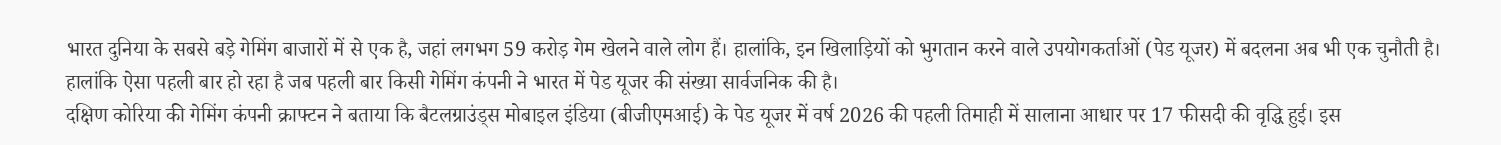भारत दुनिया के सबसे बड़े गेमिंग बाजारों में से एक है, जहां लगभग 59 करोड़ गेम खेलने वाले लोग हैं। हालांकि, इन खिलाड़ियों को भुगतान करने वाले उपयोगकर्ताओं (पेड यूजर) में बदलना अब भी एक चुनौती है। हालांकि ऐसा पहली बार हो रहा है जब पहली बार किसी गेमिंग कंपनी ने भारत में पेड यूजर की संख्या सार्वजनिक की है।
दक्षिण कोरिया की गेमिंग कंपनी क्राफ्टन ने बताया कि बैटलग्राउंड्स मोबाइल इंडिया (बीजीएमआई) के पेड यूजर में वर्ष 2026 की पहली तिमाही में सालाना आधार पर 17 फीसदी की वृद्धि हुई। इस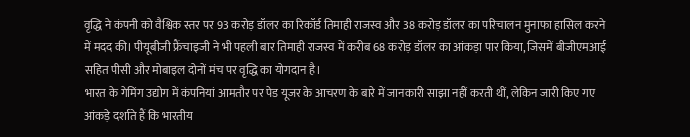वृद्धि ने कंपनी को वैश्विक स्तर पर 93 करोड़ डॉलर का रिकॉर्ड तिमाही राजस्व और 38 करोड़ डॉलर का परिचालन मुनाफा हासिल करने में मदद की। पीयूबीजी फ्रैंचाइजी ने भी पहली बार तिमाही राजस्व में करीब 68 करोड़ डॉलर का आंकड़ा पार किया, जिसमें बीजीएमआई सहित पीसी और मोबाइल दोनों मंच पर वृद्धि का योगदान है।
भारत के गेमिंग उद्योग में कंपनियां आमतौर पर पेड यूजर के आचरण के बारे में जानकारी साझा नहीं करती थीं, लेकिन जारी किए गए आंकड़े दर्शाते हैं कि भारतीय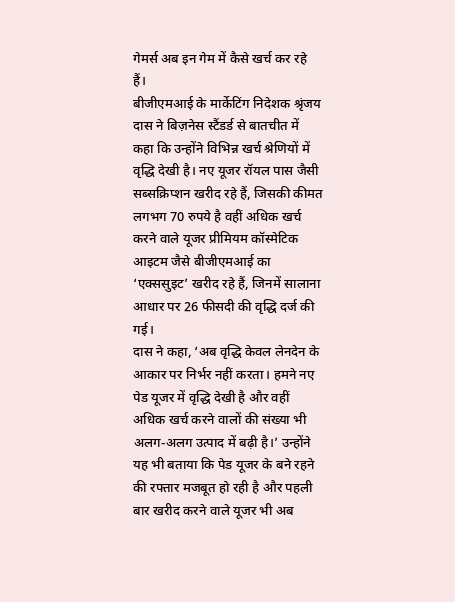गेमर्स अब इन गेम में कैसे खर्च कर रहे हैं।
बीजीएमआई के मार्केटिंग निदेशक श्रृंजय दास ने बिज़नेस स्टैंडर्ड से बातचीत में कहा कि उन्होंने विभिन्न खर्च श्रेणियों में वृद्धि देखी है। नए यूजर रॉयल पास जैसी सब्सक्रिप्शन खरीद रहे हैं, जिसकी कीमत लगभग 70 रुपये है वहीं अधिक खर्च करने वाले यूजर प्रीमियम कॉस्मेटिक आइटम जैसे बीजीएमआई का ‘एक्ससुइट’ खरीद रहे हैं, जिनमें सालाना आधार पर 26 फीसदी की वृद्धि दर्ज की गई।
दास ने कहा, ‘अब वृद्धि केवल लेनदेन के आकार पर निर्भर नहीं करता। हमने नए पेड यूजर में वृद्धि देखी है और वहीं अधिक खर्च करने वालों की संख्या भी अलग-अलग उत्पाद में बढ़ी है।’ उन्होंने यह भी बताया कि पेड यूजर के बने रहने की रफ्तार मजबूत हो रही है और पहली बार खरीद करने वाले यूजर भी अब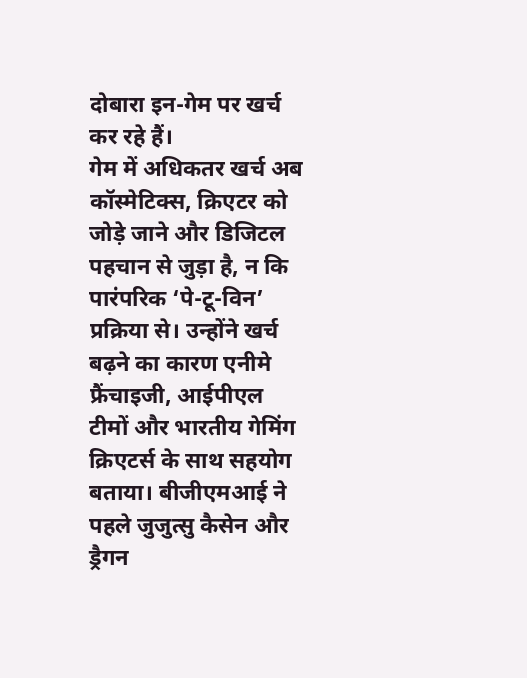दोबारा इन-गेम पर खर्च कर रहे हैं।
गेम में अधिकतर खर्च अब कॉस्मेटिक्स, क्रिएटर को जोड़े जाने और डिजिटल पहचान से जुड़ा है, न कि पारंपरिक ‘पे-टू-विन’ प्रक्रिया से। उन्होंने खर्च बढ़ने का कारण एनीमे फ्रैंचाइजी, आईपीएल टीमों और भारतीय गेमिंग क्रिएटर्स के साथ सहयोग बताया। बीजीएमआई ने पहले जुजुत्सु कैसेन और ड्रैगन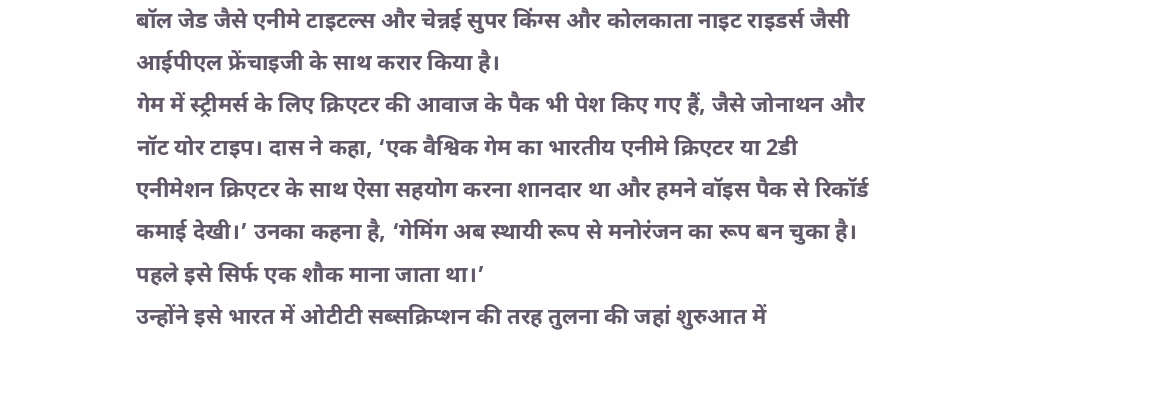बॉल जेड जैसे एनीमे टाइटल्स और चेन्नई सुपर किंग्स और कोलकाता नाइट राइडर्स जैसी आईपीएल फ्रेंचाइजी के साथ करार किया है।
गेम में स्ट्रीमर्स के लिए क्रिएटर की आवाज के पैक भी पेश किए गए हैं, जैसे जोनाथन और नॉट योर टाइप। दास ने कहा, ‘एक वैश्विक गेम का भारतीय एनीमे क्रिएटर या 2डी एनीमेशन क्रिएटर के साथ ऐसा सहयोग करना शानदार था और हमने वॉइस पैक से रिकॉर्ड कमाई देखी।’ उनका कहना है, ‘गेमिंग अब स्थायी रूप से मनोरंजन का रूप बन चुका है। पहले इसे सिर्फ एक शौक माना जाता था।’
उन्होंने इसे भारत में ओटीटी सब्सक्रिप्शन की तरह तुलना की जहां शुरुआत में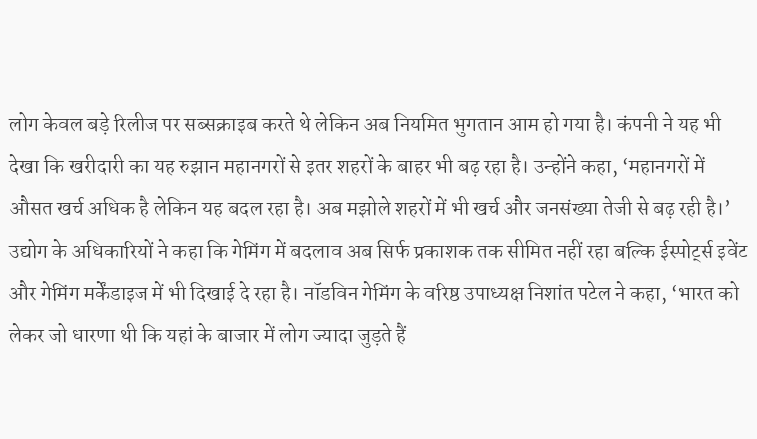लोग केवल बड़े रिलीज पर सब्सक्राइब करते थे लेकिन अब नियमित भुगतान आम हो गया है। कंपनी ने यह भी देखा कि खरीदारी का यह रुझान महानगरों से इतर शहरों के बाहर भी बढ़ रहा है। उन्होंने कहा, ‘महानगरों में औसत खर्च अधिक है लेकिन यह बदल रहा है। अब मझोले शहरों में भी खर्च और जनसंख्या तेजी से बढ़ रही है।’
उद्योग के अधिकारियों ने कहा कि गेमिंग में बदलाव अब सिर्फ प्रकाशक तक सीमित नहीं रहा बल्कि ईस्पोर्ट्स इवेंट और गेमिंग मर्केंडाइज में भी दिखाई दे रहा है। नॉडविन गेमिंग के वरिष्ठ उपाध्यक्ष निशांत पटेल ने कहा, ‘भारत को लेकर जो धारणा थी कि यहां के बाजार में लोग ज्यादा जुड़ते हैं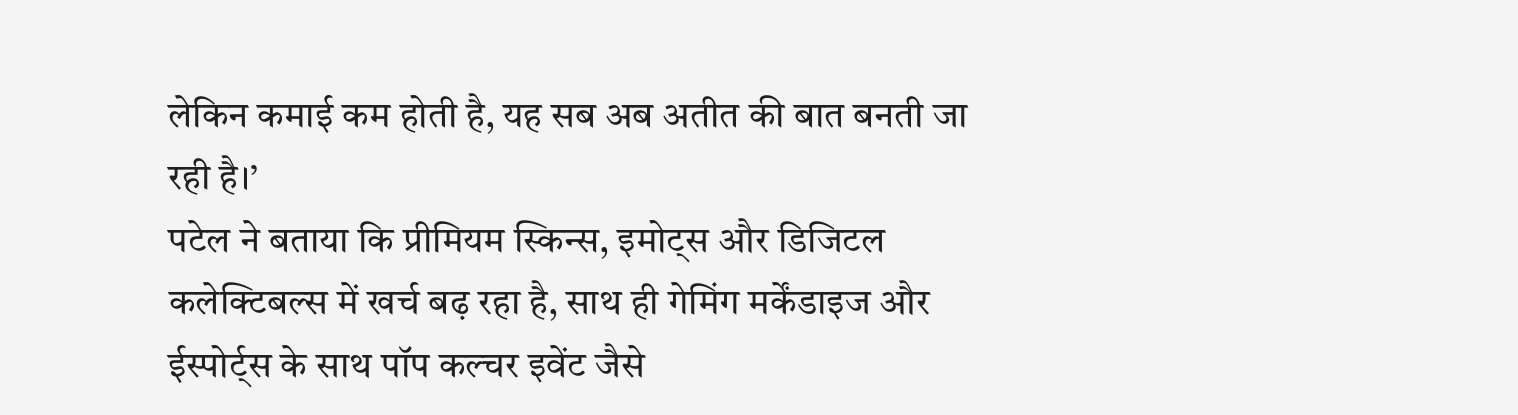लेकिन कमाई कम होती है, यह सब अब अतीत की बात बनती जा रही है।’
पटेल ने बताया कि प्रीमियम स्किन्स, इमोट्स और डिजिटल कलेक्टिबल्स में खर्च बढ़ रहा है, साथ ही गेमिंग मर्केंडाइज और ईस्पोर्ट्स के साथ पॉप कल्चर इवेंट जैसे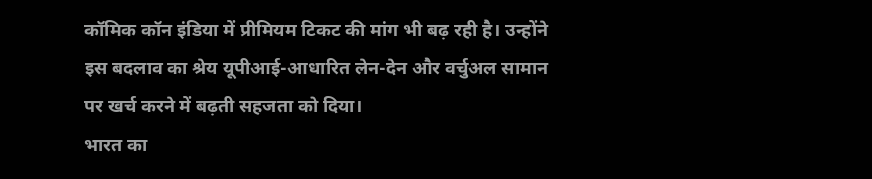कॉमिक कॉन इंडिया में प्रीमियम टिकट की मांग भी बढ़ रही है। उन्होंने इस बदलाव का श्रेय यूपीआई-आधारित लेन-देन और वर्चुअल सामान पर खर्च करने में बढ़ती सहजता को दिया।
भारत का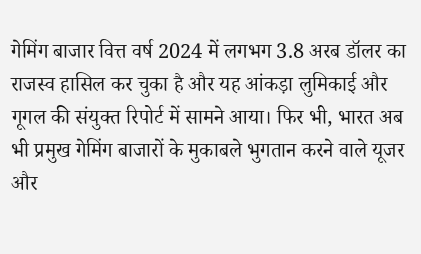गेमिंग बाजार वित्त वर्ष 2024 में लगभग 3.8 अरब डॉलर का राजस्व हासिल कर चुका है और यह आंकड़ा लुमिकाई और गूगल की संयुक्त रिपोर्ट में सामने आया। फिर भी, भारत अब भी प्रमुख गेमिंग बाजारों के मुकाबले भुगतान करने वाले यूजर और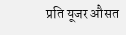प्रति यूजर औसत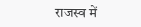राजस्व में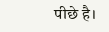पीछे है।